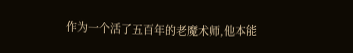作为一个活了五百年的老魔术师,他本能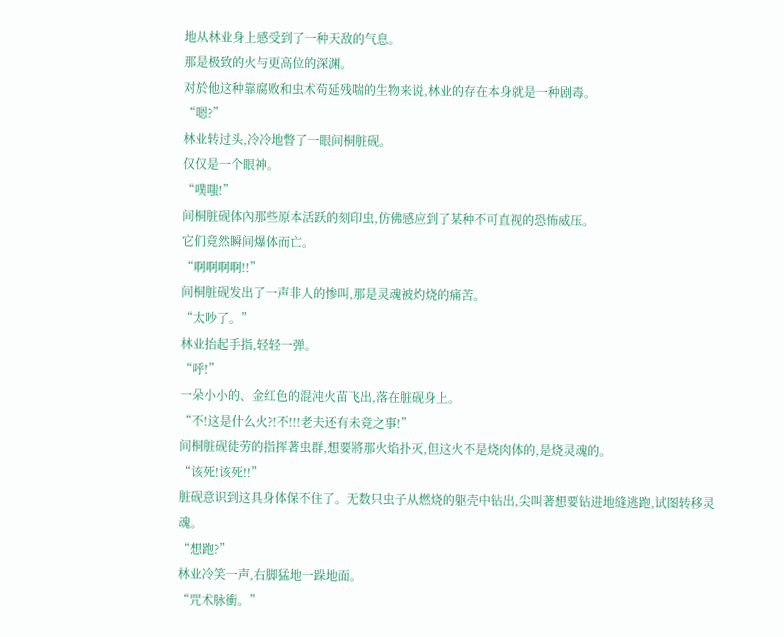地从林业身上感受到了一种天敌的气息。
那是极致的火与更高位的深渊。
对於他这种靠腐败和虫术苟延残喘的生物来说,林业的存在本身就是一种剧毒。
“嗯?”
林业转过头,冷冷地瞥了一眼间桐脏砚。
仅仅是一个眼神。
“噗嗤!”
间桐脏砚体內那些原本活跃的刻印虫,仿佛感应到了某种不可直视的恐怖威压。
它们竟然瞬间爆体而亡。
“啊啊啊啊!!”
间桐脏砚发出了一声非人的惨叫,那是灵魂被灼烧的痛苦。
“太吵了。”
林业抬起手指,轻轻一弹。
“呼!”
一朵小小的、金红色的混沌火苗飞出,落在脏砚身上。
“不!这是什么火?!不!!!老夫还有未竟之事!”
间桐脏砚徒劳的指挥著虫群,想要將那火焰扑灭,但这火不是烧肉体的,是烧灵魂的。
“该死!该死!!”
脏砚意识到这具身体保不住了。无数只虫子从燃烧的躯壳中钻出,尖叫著想要钻进地缝逃跑,试图转移灵魂。
“想跑?”
林业冷笑一声,右脚猛地一跺地面。
“咒术脉衝。”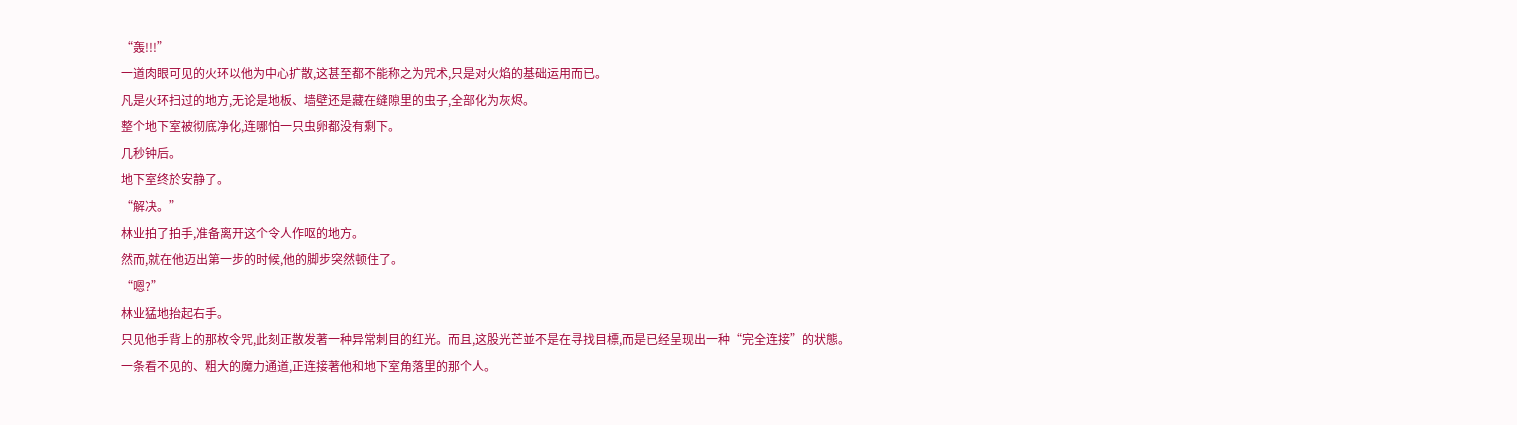“轰!!!”
一道肉眼可见的火环以他为中心扩散,这甚至都不能称之为咒术,只是对火焰的基础运用而已。
凡是火环扫过的地方,无论是地板、墙壁还是藏在缝隙里的虫子,全部化为灰烬。
整个地下室被彻底净化,连哪怕一只虫卵都没有剩下。
几秒钟后。
地下室终於安静了。
“解决。”
林业拍了拍手,准备离开这个令人作呕的地方。
然而,就在他迈出第一步的时候,他的脚步突然顿住了。
“嗯?”
林业猛地抬起右手。
只见他手背上的那枚令咒,此刻正散发著一种异常刺目的红光。而且,这股光芒並不是在寻找目標,而是已经呈现出一种“完全连接”的状態。
一条看不见的、粗大的魔力通道,正连接著他和地下室角落里的那个人。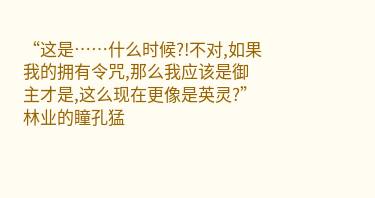“这是……什么时候?!不对,如果我的拥有令咒,那么我应该是御主才是,这么现在更像是英灵?”
林业的瞳孔猛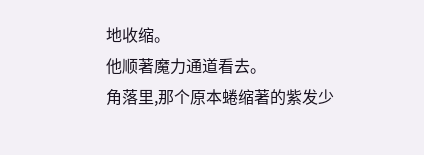地收缩。
他顺著魔力通道看去。
角落里,那个原本蜷缩著的紫发少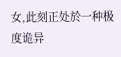女,此刻正处於一种极度诡异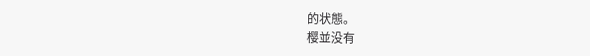的状態。
樱並没有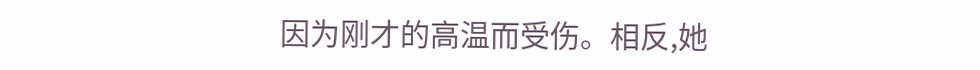因为刚才的高温而受伤。相反,她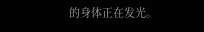的身体正在发光。